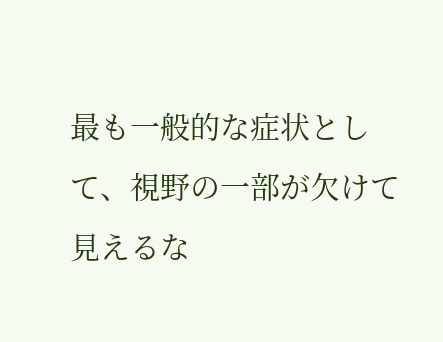最も一般的な症状として、視野の一部が欠けて見えるな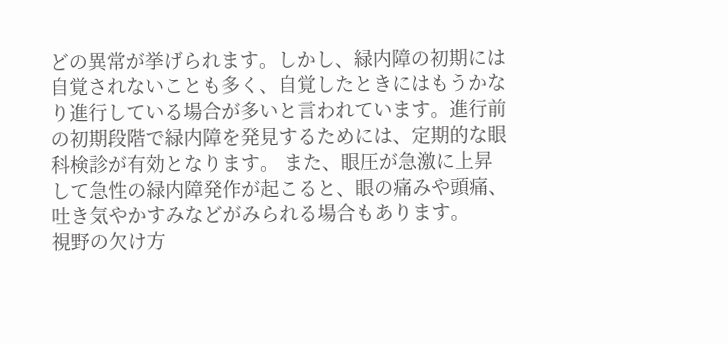どの異常が挙げられます。しかし、緑内障の初期には自覚されないことも多く、自覚したときにはもうかなり進行している場合が多いと言われています。進行前の初期段階で緑内障を発見するためには、定期的な眼科検診が有効となります。 また、眼圧が急激に上昇して急性の緑内障発作が起こると、眼の痛みや頭痛、吐き気やかすみなどがみられる場合もあります。
視野の欠け方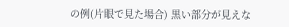の例(片眼で見た場合) 黒い部分が見えな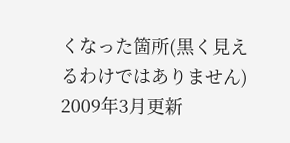くなった箇所(黒く見えるわけではありません)
2009年3月更新